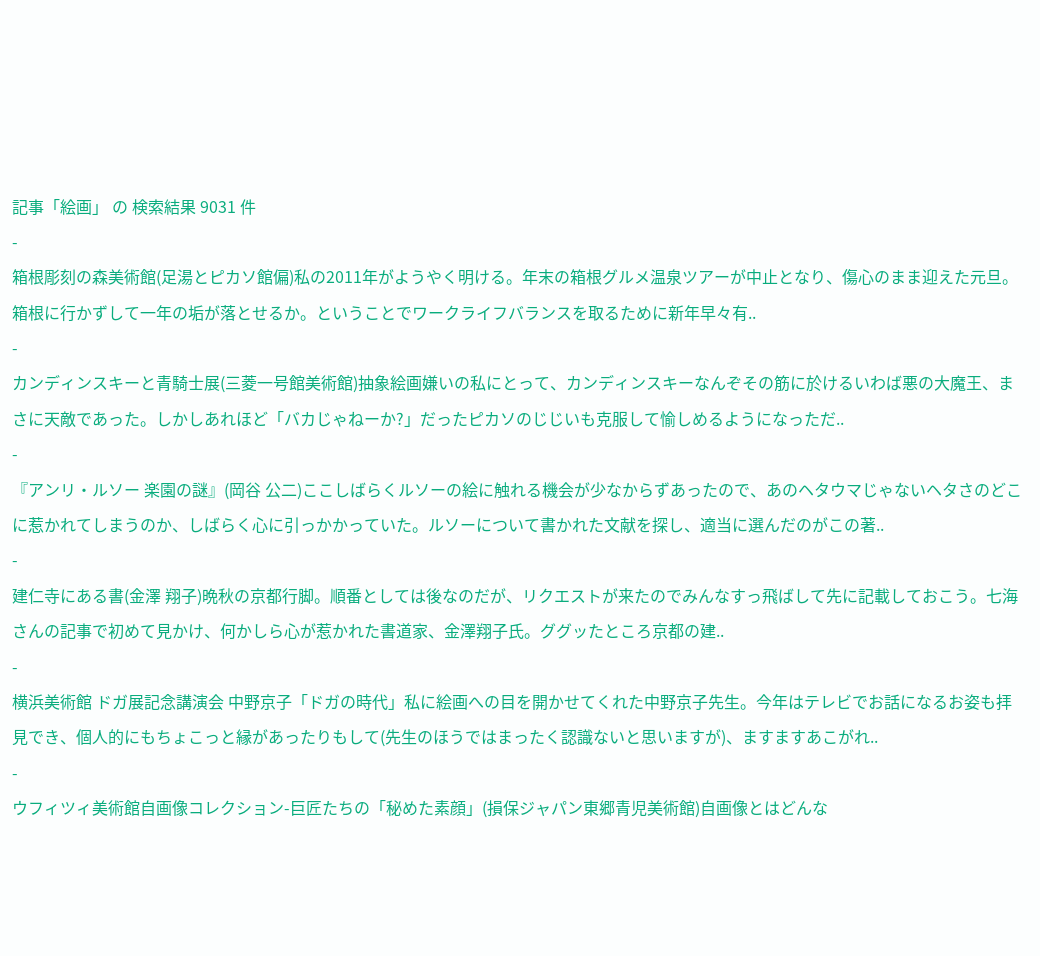記事「絵画」 の 検索結果 9031 件
-
箱根彫刻の森美術館(足湯とピカソ館偏)私の2011年がようやく明ける。年末の箱根グルメ温泉ツアーが中止となり、傷心のまま迎えた元旦。箱根に行かずして一年の垢が落とせるか。ということでワークライフバランスを取るために新年早々有..
-
カンディンスキーと青騎士展(三菱一号館美術館)抽象絵画嫌いの私にとって、カンディンスキーなんぞその筋に於けるいわば悪の大魔王、まさに天敵であった。しかしあれほど「バカじゃねーか?」だったピカソのじじいも克服して愉しめるようになっただ..
-
『アンリ・ルソー 楽園の謎』(岡谷 公二)ここしばらくルソーの絵に触れる機会が少なからずあったので、あのヘタウマじゃないヘタさのどこに惹かれてしまうのか、しばらく心に引っかかっていた。ルソーについて書かれた文献を探し、適当に選んだのがこの著..
-
建仁寺にある書(金澤 翔子)晩秋の京都行脚。順番としては後なのだが、リクエストが来たのでみんなすっ飛ばして先に記載しておこう。七海さんの記事で初めて見かけ、何かしら心が惹かれた書道家、金澤翔子氏。ググッたところ京都の建..
-
横浜美術館 ドガ展記念講演会 中野京子「ドガの時代」私に絵画への目を開かせてくれた中野京子先生。今年はテレビでお話になるお姿も拝見でき、個人的にもちょこっと縁があったりもして(先生のほうではまったく認識ないと思いますが)、ますますあこがれ..
-
ウフィツィ美術館自画像コレクション-巨匠たちの「秘めた素顔」(損保ジャパン東郷青児美術館)自画像とはどんな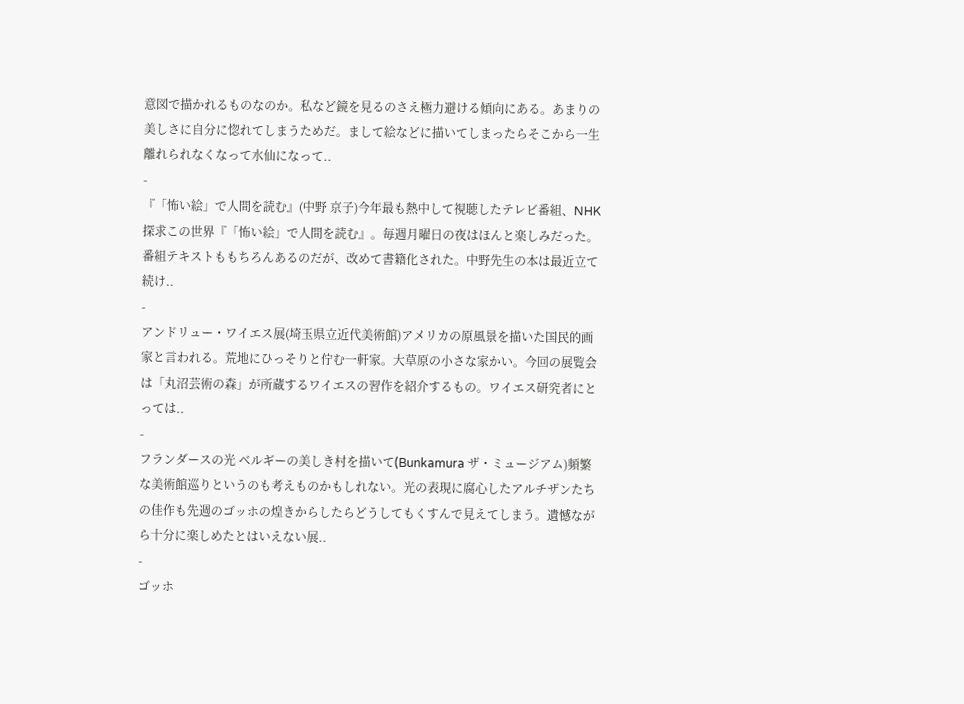意図で描かれるものなのか。私など鏡を見るのさえ極力避ける傾向にある。あまりの美しさに自分に惚れてしまうためだ。まして絵などに描いてしまったらそこから一生離れられなくなって水仙になって..
-
『「怖い絵」で人間を読む』(中野 京子)今年最も熱中して視聴したテレビ番組、NHK探求この世界『「怖い絵」で人間を読む』。毎週月曜日の夜はほんと楽しみだった。番組テキストももちろんあるのだが、改めて書籍化された。中野先生の本は最近立て続け..
-
アンドリュー・ワイエス展(埼玉県立近代美術館)アメリカの原風景を描いた国民的画家と言われる。荒地にひっそりと佇む一軒家。大草原の小さな家かい。今回の展覧会は「丸沼芸術の森」が所蔵するワイエスの習作を紹介するもの。ワイエス研究者にとっては..
-
フランダースの光 ベルギーの美しき村を描いて(Bunkamura ザ・ミュージアム)頻繁な美術館巡りというのも考えものかもしれない。光の表現に腐心したアルチザンたちの佳作も先週のゴッホの煌きからしたらどうしてもくすんで見えてしまう。遺憾ながら十分に楽しめたとはいえない展..
-
ゴッホ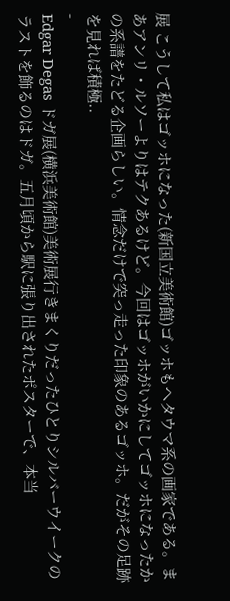展 こうして私はゴッホになった(新国立美術館)ゴッホもヘタウマ系の画家である。まあアンリ・ルソーよりはテクあるけど。今回はゴッホがいかにしてゴッホになったかの系譜をたどる企画らしい。情念だけで突っ走った印象のあるゴッホ。だがその足跡を見れば積極..
-
Edgar Degas ドガ展(横浜美術館)美術展行きまくりだったひとりシルバーウイークのラストを飾るのはドガ。五月頃から駅に張り出されたポスターで、本当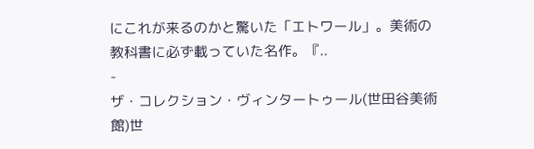にこれが来るのかと驚いた「エトワール」。美術の教科書に必ず載っていた名作。『..
-
ザ・コレクション・ヴィンタートゥール(世田谷美術館)世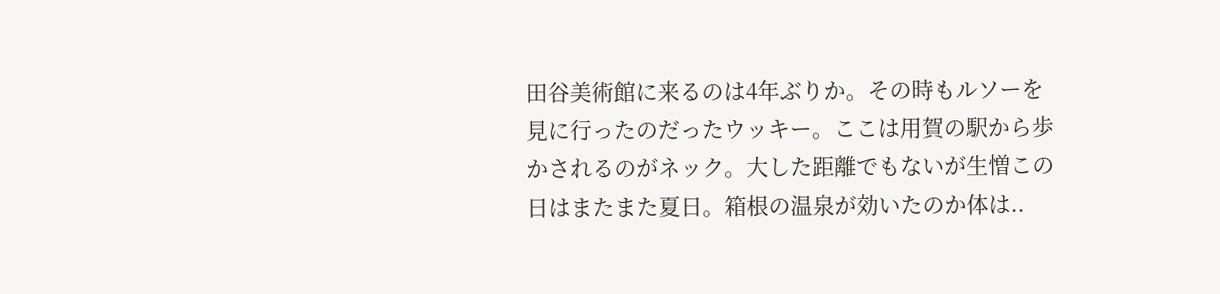田谷美術館に来るのは4年ぶりか。その時もルソーを見に行ったのだったウッキー。ここは用賀の駅から歩かされるのがネック。大した距離でもないが生憎この日はまたまた夏日。箱根の温泉が効いたのか体は..